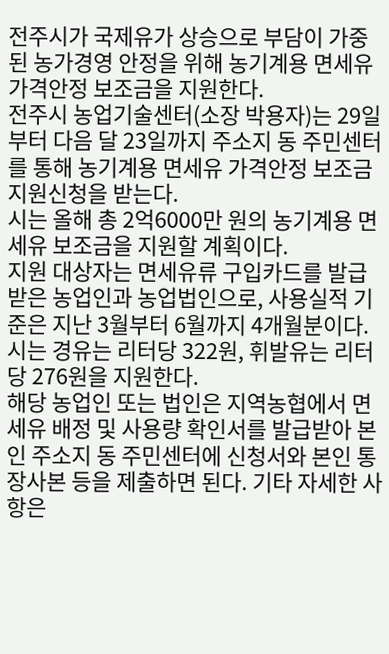전주시가 국제유가 상승으로 부담이 가중된 농가경영 안정을 위해 농기계용 면세유 가격안정 보조금을 지원한다.
전주시 농업기술센터(소장 박용자)는 29일부터 다음 달 23일까지 주소지 동 주민센터를 통해 농기계용 면세유 가격안정 보조금 지원신청을 받는다.
시는 올해 총 2억6000만 원의 농기계용 면세유 보조금을 지원할 계획이다.
지원 대상자는 면세유류 구입카드를 발급받은 농업인과 농업법인으로, 사용실적 기준은 지난 3월부터 6월까지 4개월분이다.
시는 경유는 리터당 322원, 휘발유는 리터당 276원을 지원한다.
해당 농업인 또는 법인은 지역농협에서 면세유 배정 및 사용량 확인서를 발급받아 본인 주소지 동 주민센터에 신청서와 본인 통장사본 등을 제출하면 된다. 기타 자세한 사항은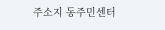주소지 동주민센터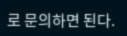로 문의하면 된다.